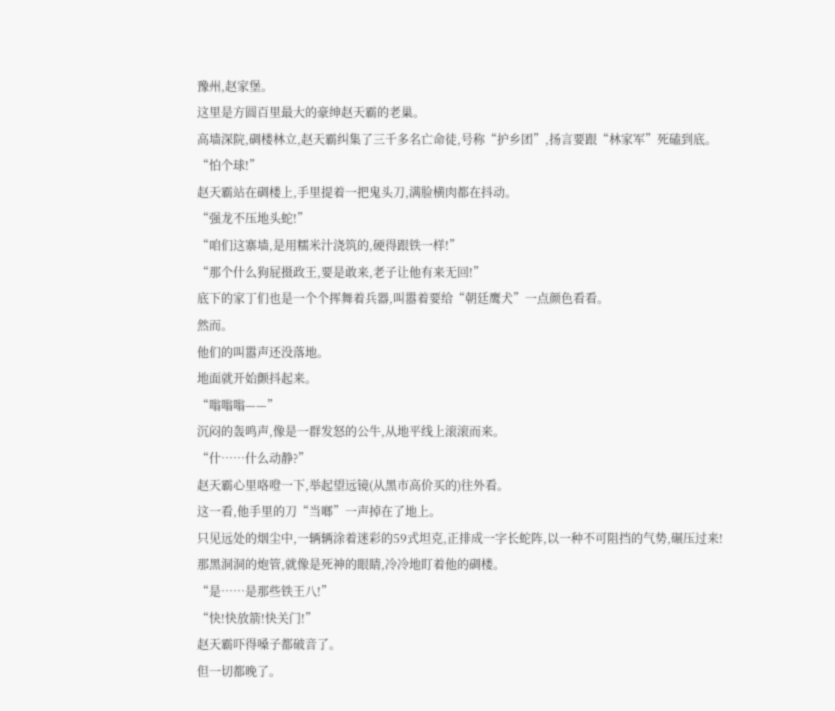豫州,赵家堡。
这里是方圆百里最大的豪绅赵天霸的老巢。
高墙深院,碉楼林立,赵天霸纠集了三千多名亡命徒,号称“护乡团”,扬言要跟“林家军”死磕到底。
“怕个球!”
赵天霸站在碉楼上,手里提着一把鬼头刀,满脸横肉都在抖动。
“强龙不压地头蛇!”
“咱们这寨墙,是用糯米汁浇筑的,硬得跟铁一样!”
“那个什么狗屁摄政王,要是敢来,老子让他有来无回!”
底下的家丁们也是一个个挥舞着兵器,叫嚣着要给“朝廷鹰犬”一点颜色看看。
然而。
他们的叫嚣声还没落地。
地面就开始颤抖起来。
“嗡嗡嗡——”
沉闷的轰鸣声,像是一群发怒的公牛,从地平线上滚滚而来。
“什……什么动静?”
赵天霸心里咯噔一下,举起望远镜(从黑市高价买的)往外看。
这一看,他手里的刀“当啷”一声掉在了地上。
只见远处的烟尘中,一辆辆涂着迷彩的59式坦克,正排成一字长蛇阵,以一种不可阻挡的气势,碾压过来!
那黑洞洞的炮管,就像是死神的眼睛,冷冷地盯着他的碉楼。
“是……是那些铁王八!”
“快!快放箭!快关门!”
赵天霸吓得嗓子都破音了。
但一切都晚了。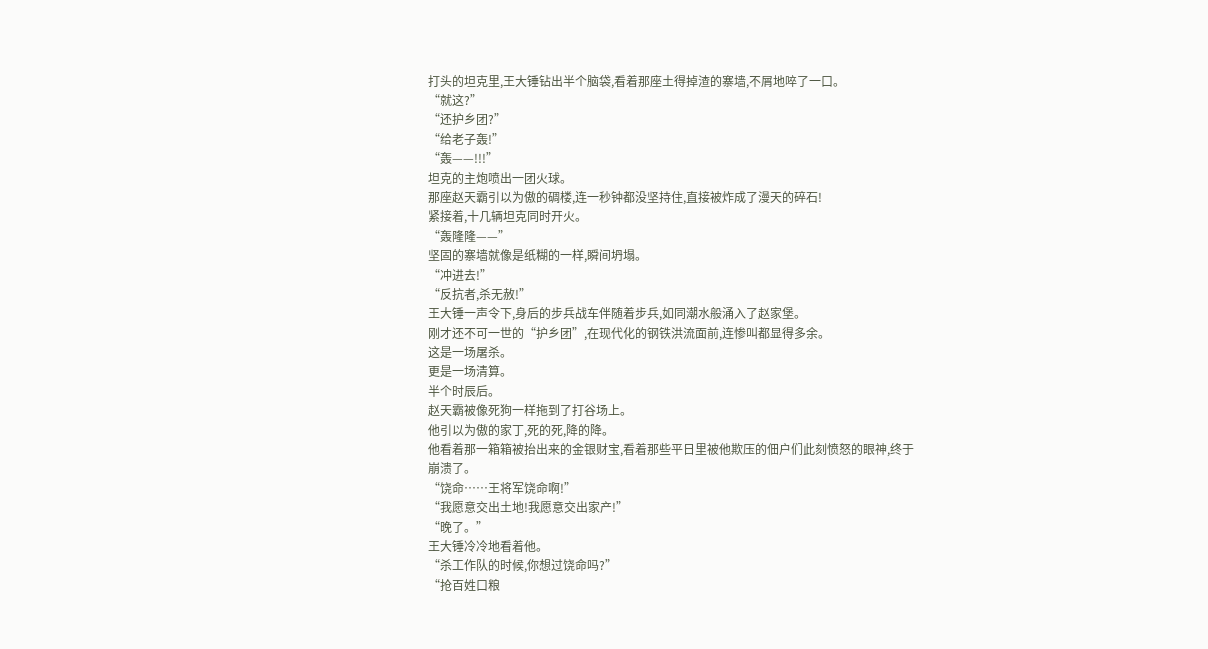打头的坦克里,王大锤钻出半个脑袋,看着那座土得掉渣的寨墙,不屑地啐了一口。
“就这?”
“还护乡团?”
“给老子轰!”
“轰——!!!”
坦克的主炮喷出一团火球。
那座赵天霸引以为傲的碉楼,连一秒钟都没坚持住,直接被炸成了漫天的碎石!
紧接着,十几辆坦克同时开火。
“轰隆隆——”
坚固的寨墙就像是纸糊的一样,瞬间坍塌。
“冲进去!”
“反抗者,杀无赦!”
王大锤一声令下,身后的步兵战车伴随着步兵,如同潮水般涌入了赵家堡。
刚才还不可一世的“护乡团”,在现代化的钢铁洪流面前,连惨叫都显得多余。
这是一场屠杀。
更是一场清算。
半个时辰后。
赵天霸被像死狗一样拖到了打谷场上。
他引以为傲的家丁,死的死,降的降。
他看着那一箱箱被抬出来的金银财宝,看着那些平日里被他欺压的佃户们此刻愤怒的眼神,终于崩溃了。
“饶命……王将军饶命啊!”
“我愿意交出土地!我愿意交出家产!”
“晚了。”
王大锤冷冷地看着他。
“杀工作队的时候,你想过饶命吗?”
“抢百姓口粮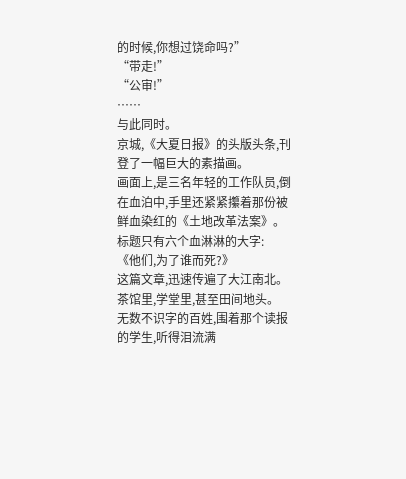的时候,你想过饶命吗?”
“带走!”
“公审!”
……
与此同时。
京城,《大夏日报》的头版头条,刊登了一幅巨大的素描画。
画面上,是三名年轻的工作队员,倒在血泊中,手里还紧紧攥着那份被鲜血染红的《土地改革法案》。
标题只有六个血淋淋的大字:
《他们,为了谁而死?》
这篇文章,迅速传遍了大江南北。
茶馆里,学堂里,甚至田间地头。
无数不识字的百姓,围着那个读报的学生,听得泪流满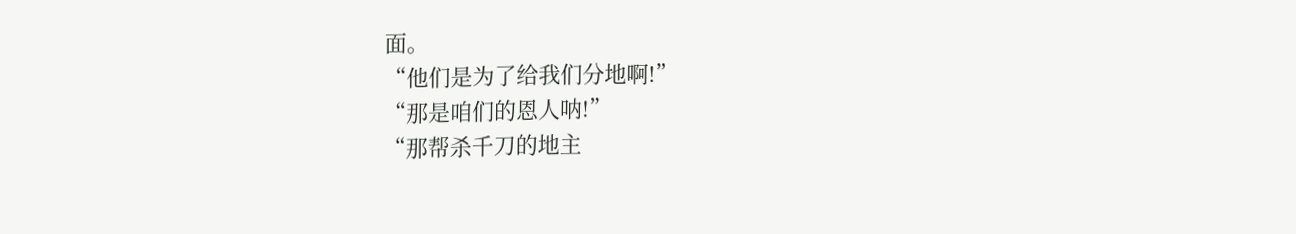面。
“他们是为了给我们分地啊!”
“那是咱们的恩人呐!”
“那帮杀千刀的地主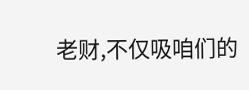老财,不仅吸咱们的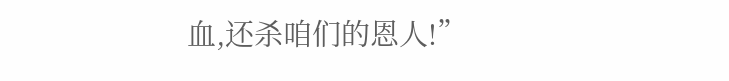血,还杀咱们的恩人!”